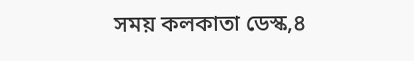সময় কলকাতা ডেস্ক,৪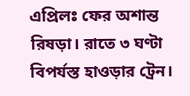এপ্রিলঃ ফের অশান্ত রিষড়া। রাতে ৩ ঘণ্টা বিপর্যস্ত হাওড়ার ট্রেন।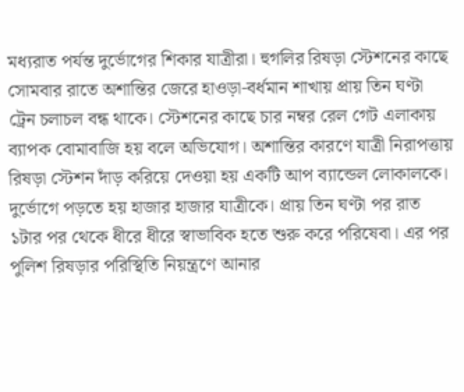মধ্যরাত পর্যন্ত দুর্ভোগের শিকার যাত্রীরা। হুগলির রিষড়া স্টেশনের কাছে সোমবার রাতে অশান্তির জেরে হাওড়া-বর্ধমান শাখায় প্রায় তিন ঘণ্টা ট্রেন চলাচল বন্ধ থাকে। স্টেশনের কাছে চার নম্বর রেল গেট এলাকায় ব্যাপক বোমাবাজি হয় বলে অভিযোগ। অশান্তির কারণে যাত্রী নিরাপত্তায় রিষড়া স্টেশন দাঁড় করিয়ে দেওয়া হয় একটি আপ ব্যান্ডেল লোকালকে। দুর্ভোগে পড়তে হয় হাজার হাজার যাত্রীকে। প্রায় তিন ঘণ্টা পর রাত ১টার পর থেকে ধীরে ধীরে স্বাভাবিক হতে শুরু করে পরিষেবা। এর পর পুলিশ রিষড়ার পরিস্থিতি নিয়ন্ত্রণে আনার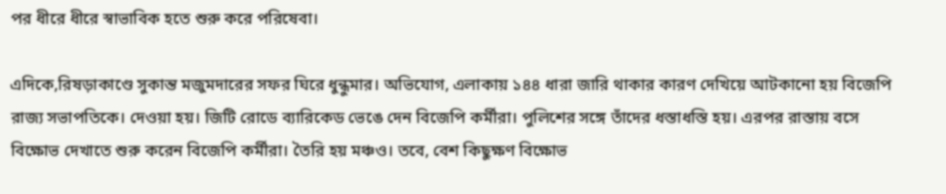পর ধীরে ধীরে স্বাভাবিক হতে শুরু করে পরিষেবা।

এদিকে,রিষড়াকাণ্ডে সুকান্ত মজুমদারের সফর ঘিরে ধুন্ধুমার। অভিযোগ, এলাকায় ১৪৪ ধারা জারি থাকার কারণ দেখিয়ে আটকানো হয় বিজেপি রাজ্য সভাপতিকে। দেওয়া হয়। জিটি রোডে ব্যারিকেড ভেঙে দেন বিজেপি কর্মীরা। পুলিশের সঙ্গে তাঁদের ধস্তাধস্তি হয়। এরপর রাস্তায় বসে বিক্ষোভ দেখাতে শুরু করেন বিজেপি কর্মীরা। তৈরি হয় মঞ্চও। তবে, বেশ কিছুক্ষণ বিক্ষোভ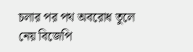চলার পর পথ অবরোধ তুলে নেয় বিজেপি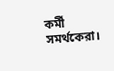কর্মী সমর্থকেরা।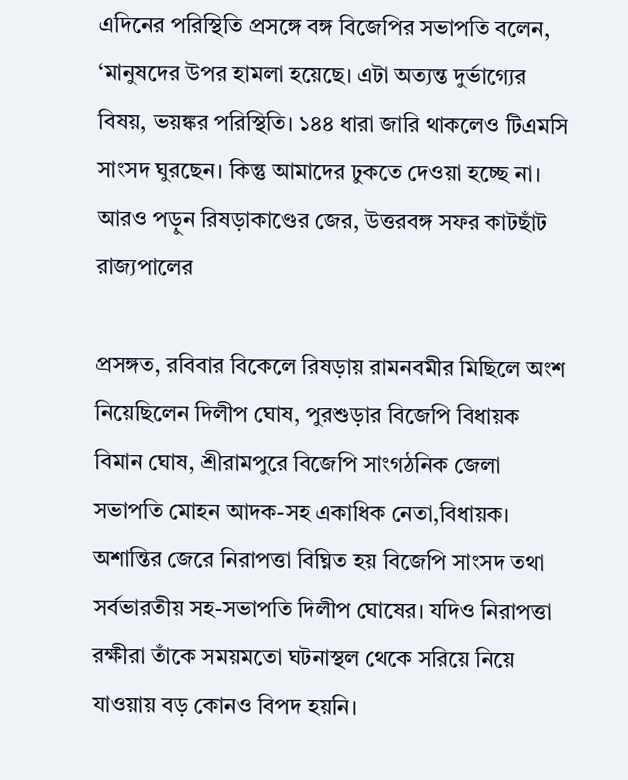এদিনের পরিস্থিতি প্রসঙ্গে বঙ্গ বিজেপির সভাপতি বলেন, ‘মানুষদের উপর হামলা হয়েছে। এটা অত্যন্ত দুর্ভাগ্যের বিষয়, ভয়ঙ্কর পরিস্থিতি। ১৪৪ ধারা জারি থাকলেও টিএমসি সাংসদ ঘুরছেন। কিন্তু আমাদের ঢুকতে দেওয়া হচ্ছে না।
আরও পড়ুন রিষড়াকাণ্ডের জের, উত্তরবঙ্গ সফর কাটছাঁট রাজ্যপালের

প্রসঙ্গত, রবিবার বিকেলে রিষড়ায় রামনবমীর মিছিলে অংশ নিয়েছিলেন দিলীপ ঘোষ, পুরশুড়ার বিজেপি বিধায়ক বিমান ঘোষ, শ্রীরামপুরে বিজেপি সাংগঠনিক জেলা সভাপতি মোহন আদক-সহ একাধিক নেতা,বিধায়ক। অশান্তির জেরে নিরাপত্তা বিঘ্নিত হয় বিজেপি সাংসদ তথা সর্বভারতীয় সহ-সভাপতি দিলীপ ঘোষের। যদিও নিরাপত্তা রক্ষীরা তাঁকে সময়মতো ঘটনাস্থল থেকে সরিয়ে নিয়ে যাওয়ায় বড় কোনও বিপদ হয়নি।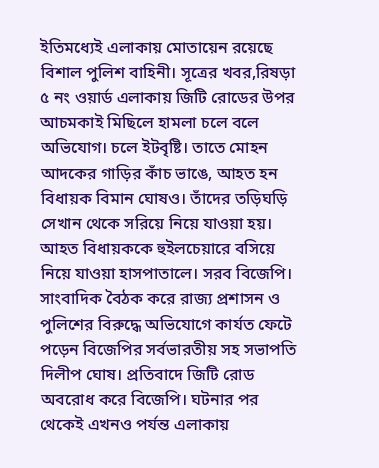ইতিমধ্যেই এলাকায় মোতায়েন রয়েছে বিশাল পুলিশ বাহিনী। সূত্রের খবর,রিষড়া ৫ নং ওয়ার্ড এলাকায় জিটি রোডের উপর আচমকাই মিছিলে হামলা চলে বলে অভিযোগ। চলে ইটবৃষ্টি। তাতে মোহন আদকের গাড়ির কাঁচ ভাঙে, আহত হন বিধায়ক বিমান ঘোষও। তাঁদের তড়িঘড়ি সেখান থেকে সরিয়ে নিয়ে যাওয়া হয়। আহত বিধায়ককে হুইলচেয়ারে বসিয়ে নিয়ে যাওয়া হাসপাতালে। সরব বিজেপি। সাংবাদিক বৈঠক করে রাজ্য প্রশাসন ও পুলিশের বিরুদ্ধে অভিযোগে কার্যত ফেটে পড়েন বিজেপির সর্বভারতীয় সহ সভাপতি দিলীপ ঘোষ। প্রতিবাদে জিটি রোড অবরোধ করে বিজেপি। ঘটনার পর থেকেই এখনও পর্যন্ত এলাকায়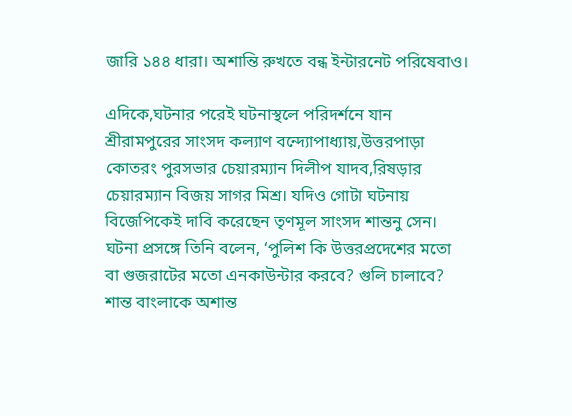জারি ১৪৪ ধারা। অশান্তি রুখতে বন্ধ ইন্টারনেট পরিষেবাও।

এদিকে,ঘটনার পরেই ঘটনাস্থলে পরিদর্শনে যান শ্রীরামপুরের সাংসদ কল্যাণ বন্দ্যোপাধ্যায়,উত্তরপাড়া কোতরং পুরসভার চেয়ারম্যান দিলীপ যাদব,রিষড়ার চেয়ারম্যান বিজয় সাগর মিশ্র। যদিও গোটা ঘটনায় বিজেপিকেই দাবি করেছেন তৃণমূল সাংসদ শান্তনু সেন। ঘটনা প্রসঙ্গে তিনি বলেন, ‘পুলিশ কি উত্তরপ্রদেশের মতো বা গুজরাটের মতো এনকাউন্টার করবে? গুলি চালাবে? শান্ত বাংলাকে অশান্ত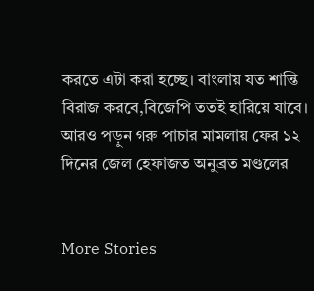করতে এটা করা হচ্ছে। বাংলায় যত শান্তি বিরাজ করবে,বিজেপি ততই হারিয়ে যাবে।
আরও পড়ুন গরু পাচার মামলায় ফের ১২ দিনের জেল হেফাজত অনুব্রত মণ্ডলের


More Stories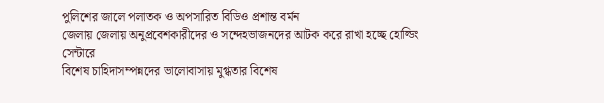পুলিশের জালে পলাতক ও অপসারিত বিডিও প্রশান্ত বর্মন
জেলায় জেলায় অনুপ্রবেশকারীদের ও সন্দেহভাজনদের আটক করে রাখা হচ্ছে হোল্ডিং সেন্টারে
বিশেষ চাহিদাসম্পন্নদের ভালোবাসায় মুগ্ধতার বিশেষ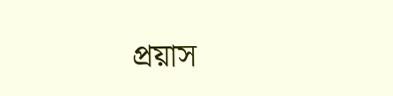প্রয়াস